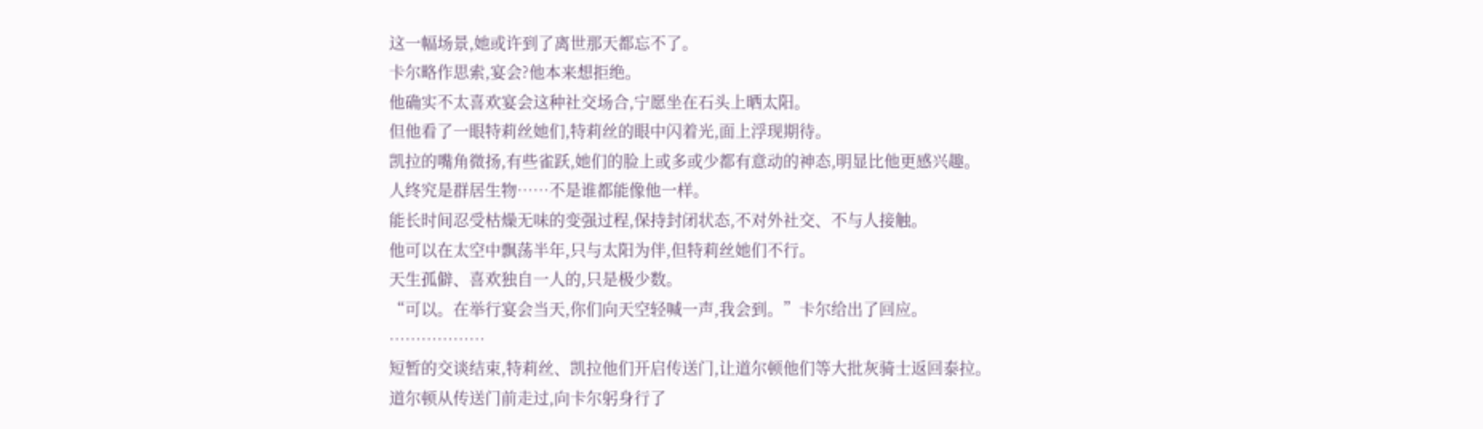这一幅场景,她或许到了离世那天都忘不了。
卡尔略作思索,宴会?他本来想拒绝。
他确实不太喜欢宴会这种社交场合,宁愿坐在石头上晒太阳。
但他看了一眼特莉丝她们,特莉丝的眼中闪着光,面上浮现期待。
凯拉的嘴角微扬,有些雀跃,她们的脸上或多或少都有意动的神态,明显比他更感兴趣。
人终究是群居生物……不是谁都能像他一样。
能长时间忍受枯燥无味的变强过程,保持封闭状态,不对外社交、不与人接触。
他可以在太空中飘荡半年,只与太阳为伴,但特莉丝她们不行。
天生孤僻、喜欢独自一人的,只是极少数。
“可以。在举行宴会当天,你们向天空轻喊一声,我会到。”卡尔给出了回应。
………………
短暂的交谈结束,特莉丝、凯拉他们开启传送门,让道尔顿他们等大批灰骑士返回泰拉。
道尔顿从传送门前走过,向卡尔躬身行了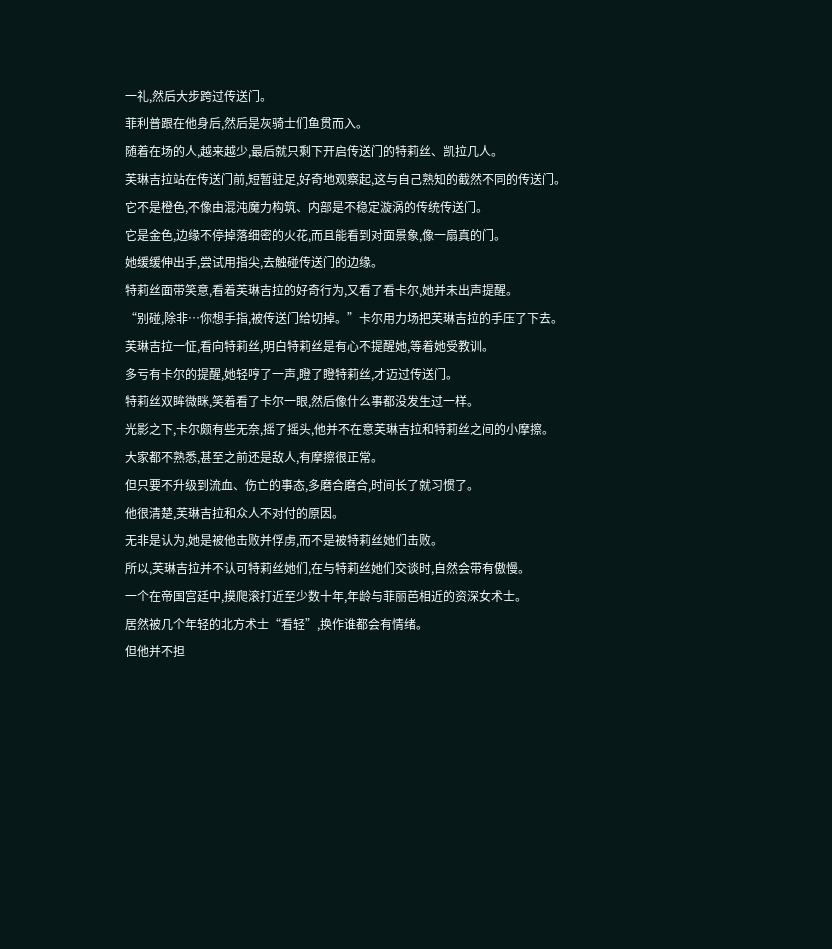一礼,然后大步跨过传送门。
菲利普跟在他身后,然后是灰骑士们鱼贯而入。
随着在场的人,越来越少,最后就只剩下开启传送门的特莉丝、凯拉几人。
芙琳吉拉站在传送门前,短暂驻足,好奇地观察起,这与自己熟知的截然不同的传送门。
它不是橙色,不像由混沌魔力构筑、内部是不稳定漩涡的传统传送门。
它是金色,边缘不停掉落细密的火花,而且能看到对面景象,像一扇真的门。
她缓缓伸出手,尝试用指尖,去触碰传送门的边缘。
特莉丝面带笑意,看着芙琳吉拉的好奇行为,又看了看卡尔,她并未出声提醒。
“别碰,除非…你想手指,被传送门给切掉。”卡尔用力场把芙琳吉拉的手压了下去。
芙琳吉拉一怔,看向特莉丝,明白特莉丝是有心不提醒她,等着她受教训。
多亏有卡尔的提醒,她轻哼了一声,瞪了瞪特莉丝,才迈过传送门。
特莉丝双眸微眯,笑着看了卡尔一眼,然后像什么事都没发生过一样。
光影之下,卡尔颇有些无奈,摇了摇头,他并不在意芙琳吉拉和特莉丝之间的小摩擦。
大家都不熟悉,甚至之前还是敌人,有摩擦很正常。
但只要不升级到流血、伤亡的事态,多磨合磨合,时间长了就习惯了。
他很清楚,芙琳吉拉和众人不对付的原因。
无非是认为,她是被他击败并俘虏,而不是被特莉丝她们击败。
所以,芙琳吉拉并不认可特莉丝她们,在与特莉丝她们交谈时,自然会带有傲慢。
一个在帝国宫廷中,摸爬滚打近至少数十年,年龄与菲丽芭相近的资深女术士。
居然被几个年轻的北方术士“看轻”,换作谁都会有情绪。
但他并不担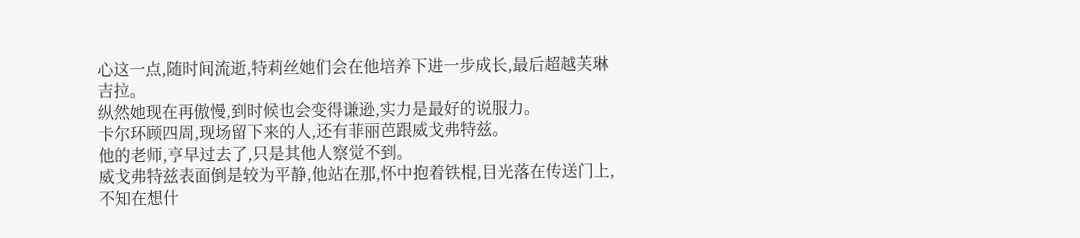心这一点,随时间流逝,特莉丝她们会在他培养下进一步成长,最后超越芙琳吉拉。
纵然她现在再傲慢,到时候也会变得谦逊,实力是最好的说服力。
卡尔环顾四周,现场留下来的人,还有菲丽芭跟威戈弗特兹。
他的老师,亨早过去了,只是其他人察觉不到。
威戈弗特兹表面倒是较为平静,他站在那,怀中抱着铁棍,目光落在传送门上,不知在想什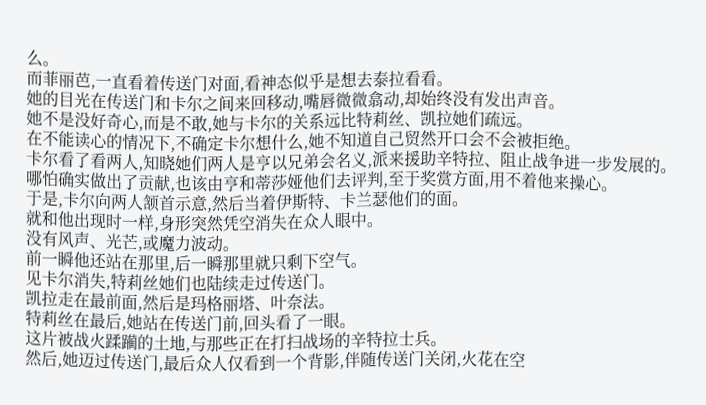么。
而菲丽芭,一直看着传送门对面,看神态似乎是想去泰拉看看。
她的目光在传送门和卡尔之间来回移动,嘴唇微微翕动,却始终没有发出声音。
她不是没好奇心,而是不敢,她与卡尔的关系远比特莉丝、凯拉她们疏远。
在不能读心的情况下,不确定卡尔想什么,她不知道自己贸然开口会不会被拒绝。
卡尔看了看两人,知晓她们两人是亨以兄弟会名义,派来援助辛特拉、阻止战争进一步发展的。
哪怕确实做出了贡献,也该由亨和蒂莎娅他们去评判,至于奖赏方面,用不着他来操心。
于是,卡尔向两人颔首示意,然后当着伊斯特、卡兰瑟他们的面。
就和他出现时一样,身形突然凭空消失在众人眼中。
没有风声、光芒,或魔力波动。
前一瞬他还站在那里,后一瞬那里就只剩下空气。
见卡尔消失,特莉丝她们也陆续走过传送门。
凯拉走在最前面,然后是玛格丽塔、叶奈法。
特莉丝在最后,她站在传送门前,回头看了一眼。
这片被战火蹂躏的土地,与那些正在打扫战场的辛特拉士兵。
然后,她迈过传送门,最后众人仅看到一个背影,伴随传送门关闭,火花在空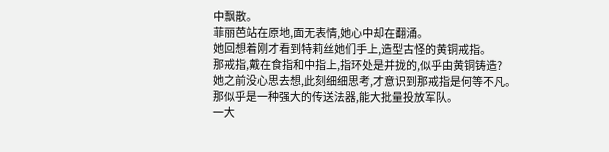中飘散。
菲丽芭站在原地,面无表情,她心中却在翻涌。
她回想着刚才看到特莉丝她们手上,造型古怪的黄铜戒指。
那戒指,戴在食指和中指上,指环处是并拢的,似乎由黄铜铸造?
她之前没心思去想,此刻细细思考,才意识到那戒指是何等不凡。
那似乎是一种强大的传送法器,能大批量投放军队。
一大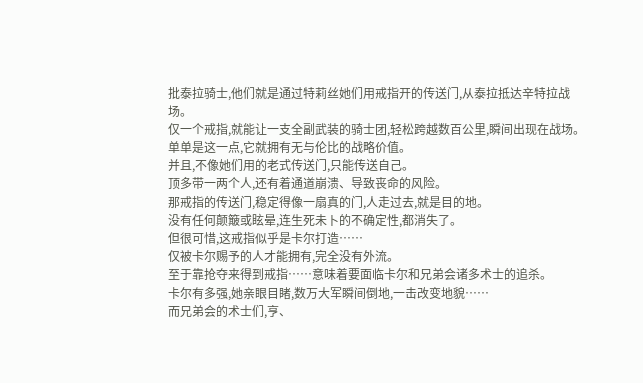批泰拉骑士,他们就是通过特莉丝她们用戒指开的传送门,从泰拉抵达辛特拉战场。
仅一个戒指,就能让一支全副武装的骑士团,轻松跨越数百公里,瞬间出现在战场。
单单是这一点,它就拥有无与伦比的战略价值。
并且,不像她们用的老式传送门,只能传送自己。
顶多带一两个人,还有着通道崩溃、导致丧命的风险。
那戒指的传送门,稳定得像一扇真的门,人走过去,就是目的地。
没有任何颠簸或眩晕,连生死未卜的不确定性,都消失了。
但很可惜,这戒指似乎是卡尔打造……
仅被卡尔赐予的人才能拥有,完全没有外流。
至于靠抢夺来得到戒指……意味着要面临卡尔和兄弟会诸多术士的追杀。
卡尔有多强,她亲眼目睹,数万大军瞬间倒地,一击改变地貌……
而兄弟会的术士们,亨、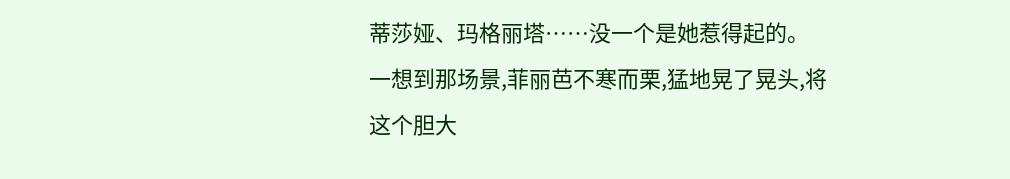蒂莎娅、玛格丽塔……没一个是她惹得起的。
一想到那场景,菲丽芭不寒而栗,猛地晃了晃头,将这个胆大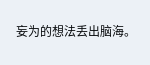妄为的想法丢出脑海。